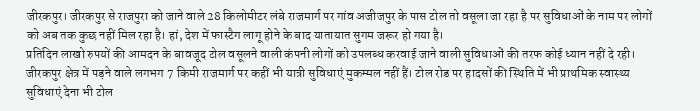जीरकपुर। जीरकपुर से राजपुरा को जाने वाले 28 किलोमीटर लंबे राजमार्ग पर गांव अजीजपुर के पास टोल तो वसूला जा रहा है पर सुविधाओं के नाम पर लोगों को अब तक कुछ नहीं मिल रहा है। हां, देश में फास्टैग लागू होने के बाद यातायात सुगम जरूर हो गया है।
प्रतिदिन लाखो रुपयों की आमदन के बावजूद टोल वसूलने वाली कंपनी लोगों को उपलब्ध करवाई जाने वाली सुविधाओं की तरफ कोई ध्यान नहीं दे रही। जीरकपुर क्षेत्र में पड़ने वाले लगभग 7 किमी राजमार्ग पर कहीं भी यात्री सुविधाएं मुकम्मल नहीं हैं। टोल रोड पर हादसों की स्थिति में भी प्राथमिक स्वास्थ्य सुविधाएं देना भी टोल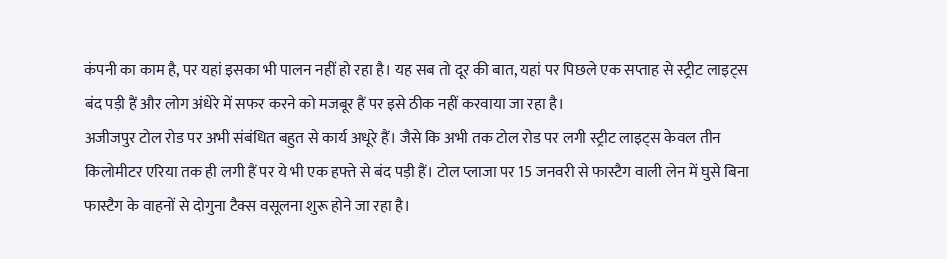कंपनी का काम है, पर यहां इसका भी पालन नहीं हो रहा है। यह सब तो दूर की बात, यहां पर पिछले एक सप्ताह से स्ट्रीट लाइट्स बंद पड़ी हैं और लोग अंधेरे में सफर करने को मजबूर हैं पर इसे ठीक नहीं करवाया जा रहा है।
अजीजपुर टोल रोड पर अभी संबंधित बहुत से कार्य अधूरे हैं। जैसे कि अभी तक टोल रोड पर लगी स्ट्रीट लाइट्स केवल तीन किलोमीटर एरिया तक ही लगी हैं पर ये भी एक हफ्ते से बंद पड़ी हैं। टोल प्लाजा पर 15 जनवरी से फास्टैग वाली लेन में घुसे बिना फास्टैग के वाहनों से दोगुना टैक्स वसूलना शुरू होने जा रहा है।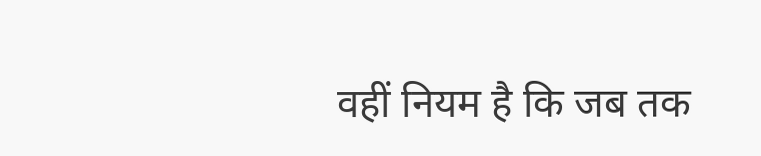वहीं नियम है कि जब तक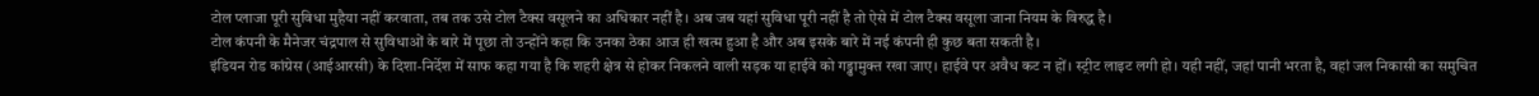टोल प्लाजा पूरी सुविधा मुहैया नहीं करवाता, तब तक उसे टोल टैक्स वसूलने का अधिकार नहीं है। अब जब यहां सुविधा पूरी नहीं है तो ऐसे में टोल टैक्स वसूला जाना नियम के विरुद्ध है।
टोल कंपनी के मैनेजर चंद्रपाल से सुविधाओं के बारे में पूछा तो उन्होंने कहा कि उनका ठेका आज ही खत्म हुआ है और अब इसके बारे में नई कंपनी ही कुछ बता सकती है।
इंडियन रोड कांग्रेस (आईआरसी) के दिशा-निर्देश में साफ कहा गया है कि शहरी क्षेत्र से होकर निकलने वाली सड़क या हाईवे को गड्ढामुक्त रखा जाए। हाईवे पर अवैध कट न हों। स्ट्रीट लाइट लगी हो। यही नहीं, जहां पानी भरता है, वहां जल निकासी का समुचित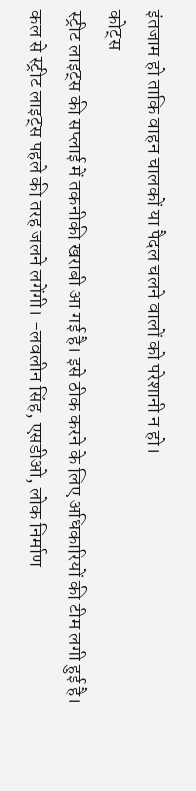इंतजाम हो ताकि वाहन चालकों या पैदल चलने वालों को परेशानी न हो।
कोट्स
स्ट्रीट लाइट्स की सप्लाई में तकनीकी खराबी आ गई है। इसे ठीक करने के लिए अधिकारियों की टीम लगी हुई है। कल से स्ट्रीट लाइट्स पहले की तरह जलने लगेंगी। -लवलीन सिंह, एसडीओ, लोक निर्माण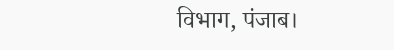विभाग, पंजाब।